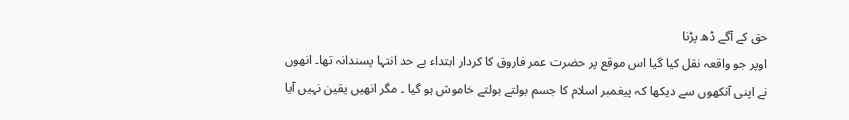حق کے آگے ڈھ پڑنا
اوپر جو واقعہ نقل کیا گیا اس موقع پر حضرت عمر فاروق کا کردار ابتداء بے حد انتہا پسندانہ تھا۔ انھوں نے اپنی آنکھوں سے دیکھا کہ پیغمبر اسلام کا جسم بولتے بولتے خاموش ہو گیا ۔ مگر انھیں یقین نہیں آیا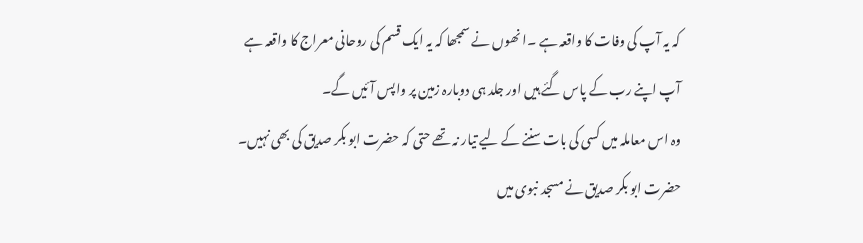کہ یہ آپ کی وفات کا واقعہ ہے ۔ا نھوں نے سمجھا کہ یہ ایک قسم کی روحانی معراج کا واقعہ ہے آپ اپنے رب کے پاس گئے ہیں اور جلد ہی دوبارہ زمین پر واپس آئیں گے۔
وہ اس معاملہ میں کسی کی بات سننے کے لیے تیار نہ تھے حتی کہ حضرت ابو بکر صدیق کی بھی نہیں۔ حضرت ابو بکر صدیق نے مسجد نبوی میں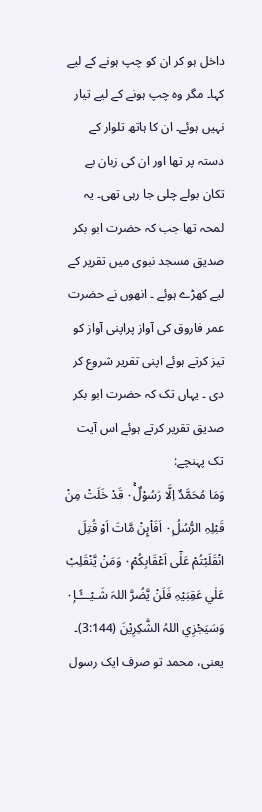داخل ہو کر ان کو چپ ہونے کے لیے کہا۔ مگر وہ چپ ہونے کے لیے تیار نہیں ہوئے۔ ان کا ہاتھ تلوار کے دستہ پر تھا اور ان کی زبان بے تکان بولے چلی جا رہی تھی۔ یہ لمحہ تھا جب کہ حضرت ابو بکر صدیق مسجد نبوی میں تقریر کے لیے کھڑے ہوئے ۔ انھوں نے حضرت عمر فاروق کی آواز پراپنی آواز کو تیز کرتے ہوئے اپنی تقریر شروع کر دی ۔ یہاں تک کہ حضرت ابو بکر صدیق تقریر کرتے ہوئے اس آیت تک پہنچے:
وَمَا مُحَمَّدٌ اِلَّا رَسُوْلٌ۰ۚ قَدْ خَلَتْ مِنْ قَبْلِہِ الرُّسُلُ۰ۭ اَفَا۟ىِٕنْ مَّاتَ اَوْ قُتِلَ انْقَلَبْتُمْ عَلٰٓى اَعْقَابِكُمْ۰ۭ وَمَنْ يَّنْقَلِبْ عَلٰي عَقِبَيْہِ فَلَنْ يَّضُرَّ اللہَ شَـيْـــًٔـا۰ۭ وَسَيَجْزِي اللہُ الشّٰكِرِيْنَ (3:144)۔ یعنی، محمد تو صرف ایک رسول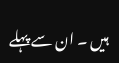ہیں ۔ ان سے پہلے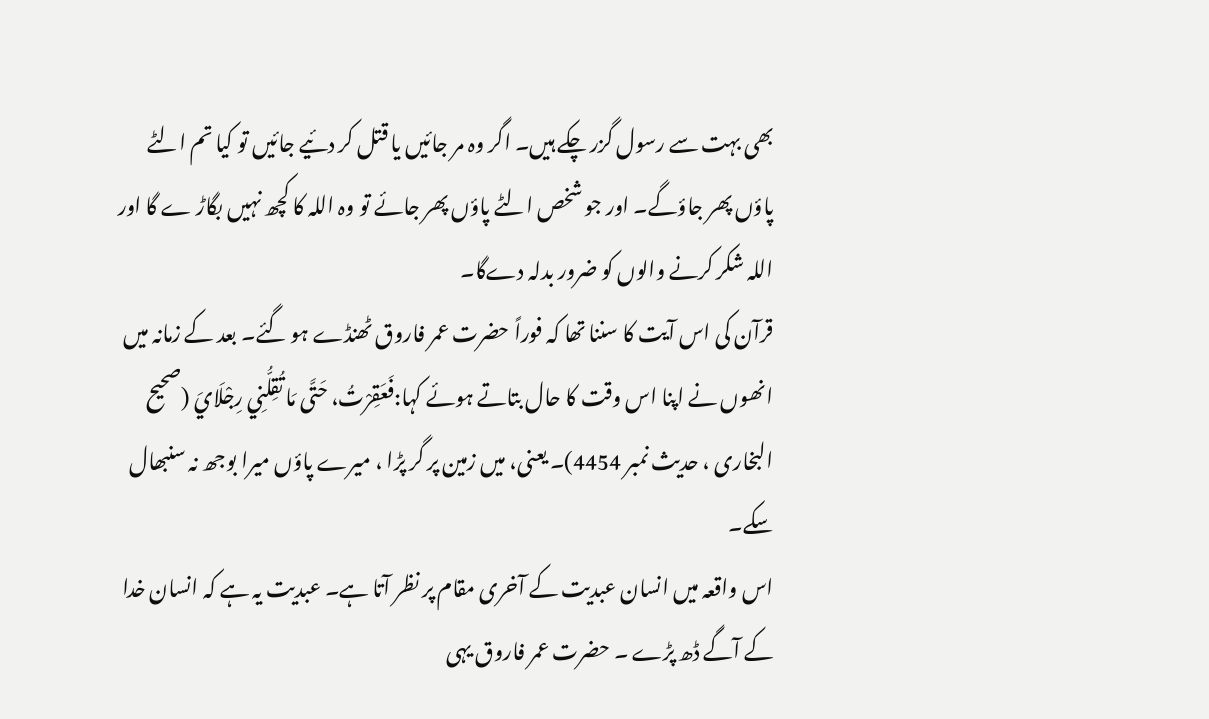بھی بہت سے رسول گزر چکے ہیں۔ اگر وہ مر جائیں یا قتل کر دئیے جائیں تو کیا تم الٹے پاؤں پھر جاؤگے۔ اور جو شخص الٹے پاؤں پھر جائے تو وہ اللہ کا کچھ نہیں بگاڑ ے گا اور اللہ شکر کرنے والوں کو ضرور بدلہ دےگا۔
قرآن کی اس آیت کا سننا تھا کہ فوراً حضرت عمر فاروق ٹھنڈے ہو گئے۔ بعد کے زمانہ میں انھوں نے اپنا اس وقت کا حال بتاتے ہوئے کہا:فَعَقِرْتُ، حَتَّى مَا تُقِلُّنِي رِجْلَايَ (صحیح البخاری ، حدیث نمبر 4454)۔ یعنی، میں زمین پر گر پڑا ، میرے پاؤں میرا بوجھ نہ سنبھال سکے۔
اس واقعہ میں انسان عبدیت کے آخری مقام پر نظر آتا ہے۔ عبدیت یہ ہے کہ انسان خدا کے آگے ڈھ پڑے ۔ حضرت عمر فاروق یہی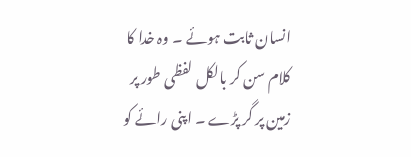انسان ثابت ہوئے ۔ وہ خدا کا کلام سن کر بالکل لفظی طور پر زمین پر گر پڑے ۔ اپنی رائے کو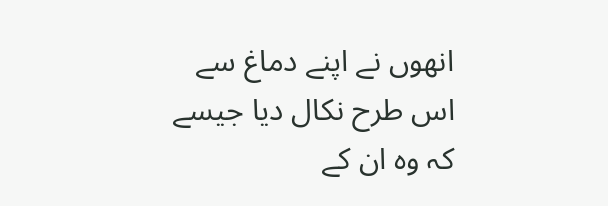انھوں نے اپنے دماغ سے اس طرح نکال دیا جیسے کہ وہ ان کے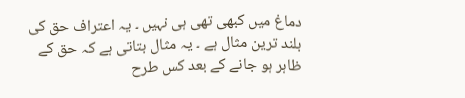دماغ میں کبھی تھی ہی نہیں ۔ یہ اعتراف حق کی بلند ترین مثال ہے ۔ یہ مثال بتاتی ہے کہ حق کے ظاہر ہو جانے کے بعد کس طرح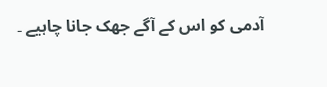آدمی کو اس کے آگے جھک جانا چاہیے ۔